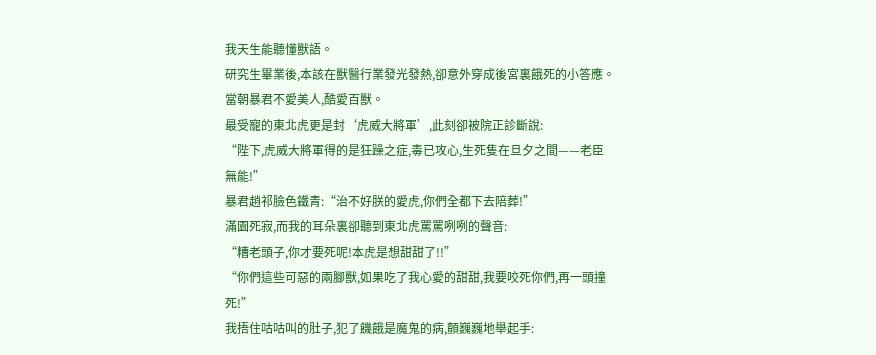我天生能聽懂獸語。
研究生畢業後,本該在獸醫行業發光發熱,卻意外穿成後宮裏餓死的小答應。
當朝暴君不愛美人,酷愛百獸。
最受寵的東北虎更是封‘虎威大將軍’,此刻卻被院正診斷說:
“陛下,虎威大將軍得的是狂躁之症,毒已攻心,生死隻在旦夕之間——老臣無能!”
暴君趙祁臉色鐵青:“治不好朕的愛虎,你們全都下去陪葬!”
滿園死寂,而我的耳朵裏卻聽到東北虎罵罵咧咧的聲音:
“糟老頭子,你才要死呢!本虎是想甜甜了!!”
“你們這些可惡的兩腳獸,如果吃了我心愛的甜甜,我要咬死你們,再一頭撞死!”
我捂住咕咕叫的肚子,犯了饑餓是魔鬼的病,顫巍巍地舉起手: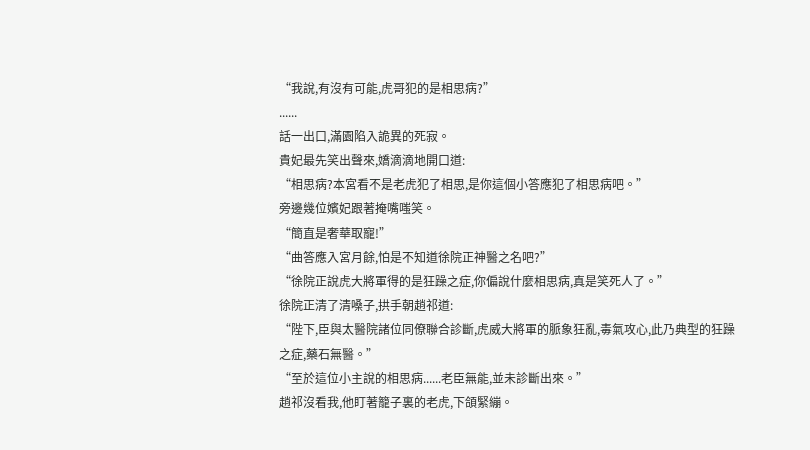“我說,有沒有可能,虎哥犯的是相思病?”
......
話一出口,滿園陷入詭異的死寂。
貴妃最先笑出聲來,嬌滴滴地開口道:
“相思病?本宮看不是老虎犯了相思,是你這個小答應犯了相思病吧。”
旁邊幾位嬪妃跟著掩嘴嗤笑。
“簡直是奢華取寵!”
“曲答應入宮月餘,怕是不知道徐院正神醫之名吧?”
“徐院正說虎大將軍得的是狂躁之症,你偏說什麼相思病,真是笑死人了。”
徐院正清了清嗓子,拱手朝趙祁道:
“陛下,臣與太醫院諸位同僚聯合診斷,虎威大將軍的脈象狂亂,毒氣攻心,此乃典型的狂躁之症,藥石無醫。”
“至於這位小主說的相思病......老臣無能,並未診斷出來。”
趙祁沒看我,他盯著籠子裏的老虎,下頜緊繃。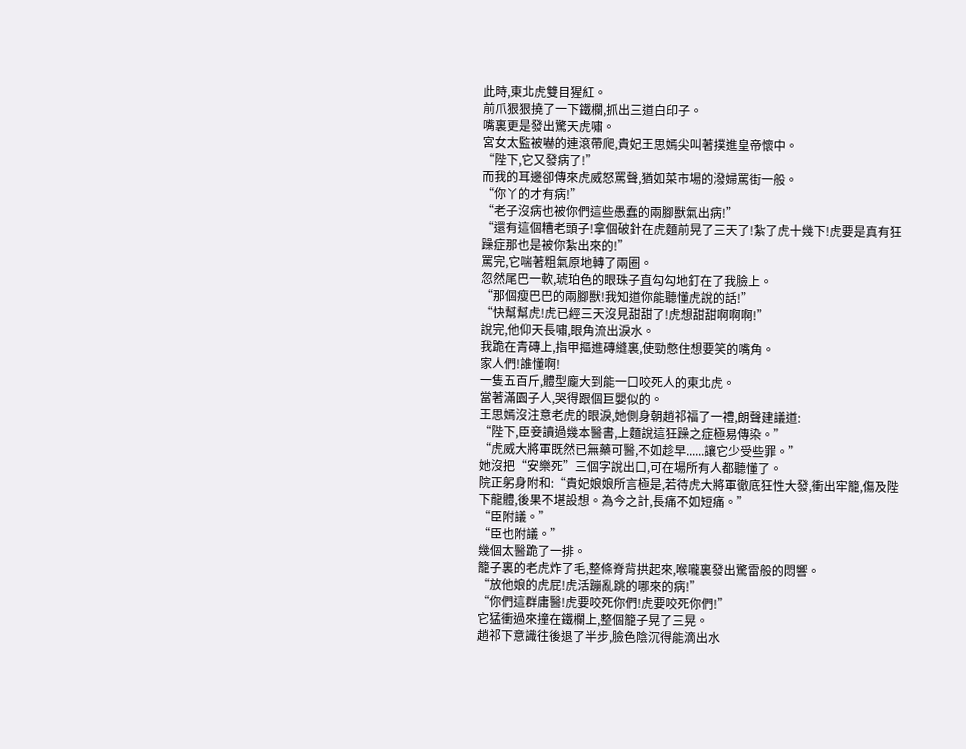此時,東北虎雙目猩紅。
前爪狠狠撓了一下鐵欄,抓出三道白印子。
嘴裏更是發出驚天虎嘯。
宮女太監被嚇的連滾帶爬,貴妃王思嫣尖叫著撲進皇帝懷中。
“陛下,它又發病了!”
而我的耳邊卻傳來虎威怒罵聲,猶如菜市場的潑婦罵街一般。
“你丫的才有病!”
“老子沒病也被你們這些愚蠢的兩腳獸氣出病!”
“還有這個糟老頭子!拿個破針在虎麵前晃了三天了!紮了虎十幾下!虎要是真有狂躁症那也是被你紮出來的!”
罵完,它喘著粗氣原地轉了兩圈。
忽然尾巴一軟,琥珀色的眼珠子直勾勾地釘在了我臉上。
“那個瘦巴巴的兩腳獸!我知道你能聽懂虎說的話!”
“快幫幫虎!虎已經三天沒見甜甜了!虎想甜甜啊啊啊!”
說完,他仰天長嘯,眼角流出淚水。
我跪在青磚上,指甲摳進磚縫裏,使勁憋住想要笑的嘴角。
家人們!誰懂啊!
一隻五百斤,體型龐大到能一口咬死人的東北虎。
當著滿園子人,哭得跟個巨嬰似的。
王思嫣沒注意老虎的眼淚,她側身朝趙祁福了一禮,朗聲建議道:
“陛下,臣妾讀過幾本醫書,上麵說這狂躁之症極易傳染。”
“虎威大將軍既然已無藥可醫,不如趁早......讓它少受些罪。”
她沒把“安樂死”三個字說出口,可在場所有人都聽懂了。
院正躬身附和:“貴妃娘娘所言極是,若待虎大將軍徹底狂性大發,衝出牢籠,傷及陛下龍體,後果不堪設想。為今之計,長痛不如短痛。”
“臣附議。”
“臣也附議。”
幾個太醫跪了一排。
籠子裏的老虎炸了毛,整條脊背拱起來,喉嚨裏發出驚雷般的悶響。
“放他娘的虎屁!虎活蹦亂跳的哪來的病!”
“你們這群庸醫!虎要咬死你們!虎要咬死你們!”
它猛衝過來撞在鐵欄上,整個籠子晃了三晃。
趙祁下意識往後退了半步,臉色陰沉得能滴出水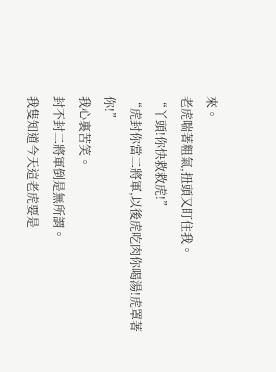來。
老虎喘著粗氣,扭頭又盯住我。
“丫頭!你快救救虎!”
“虎封你當二將軍,以後虎吃肉你喝湯!虎罩著你!”
我心裏苦笑。
封不封二將軍倒是無所謂。
我隻知道今天這老虎要是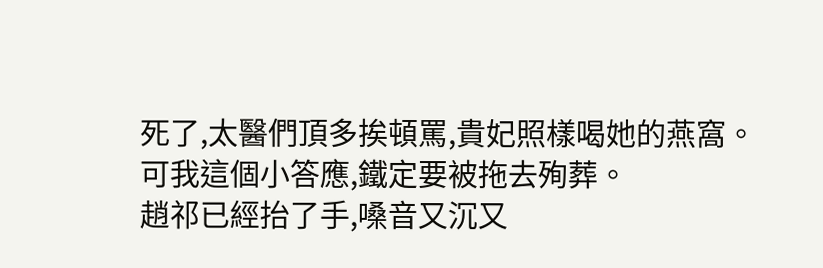死了,太醫們頂多挨頓罵,貴妃照樣喝她的燕窩。
可我這個小答應,鐵定要被拖去殉葬。
趙祁已經抬了手,嗓音又沉又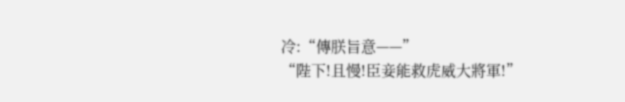冷:“傳朕旨意——”
“陛下!且慢!臣妾能救虎威大將軍!”